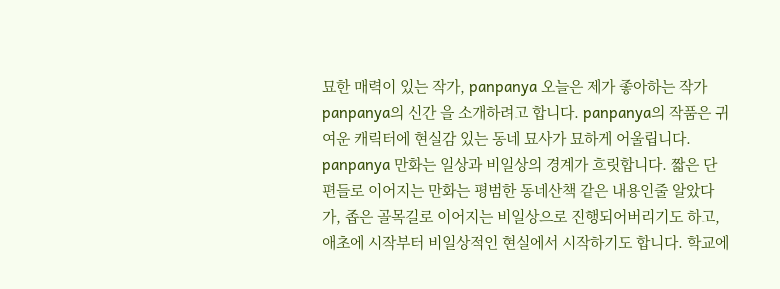묘한 매력이 있는 작가, panpanya 오늘은 제가 좋아하는 작가 panpanya의 신간 을 소개하려고 합니다. panpanya의 작품은 귀여운 캐릭터에 현실감 있는 동네 묘사가 묘하게 어울립니다. panpanya 만화는 일상과 비일상의 경계가 흐릿합니다. 짧은 단편들로 이어지는 만화는 평범한 동네산책 같은 내용인줄 알았다가, 좁은 골목길로 이어지는 비일상으로 진행되어버리기도 하고, 애초에 시작부터 비일상적인 현실에서 시작하기도 합니다. 학교에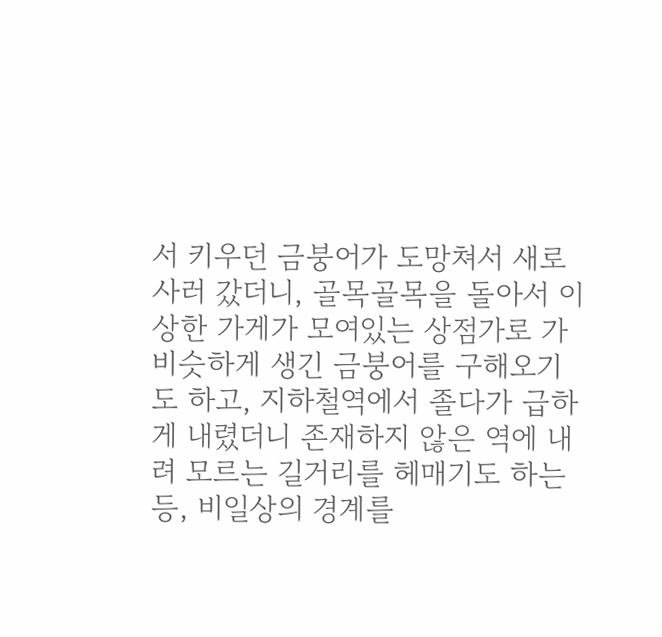서 키우던 금붕어가 도망쳐서 새로 사러 갔더니, 골목골목을 돌아서 이상한 가게가 모여있는 상점가로 가 비슷하게 생긴 금붕어를 구해오기도 하고, 지하철역에서 졸다가 급하게 내렸더니 존재하지 않은 역에 내려 모르는 길거리를 헤매기도 하는 등, 비일상의 경계를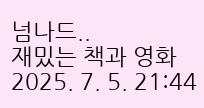넘나드..
재밌는 책과 영화
2025. 7. 5. 21:44